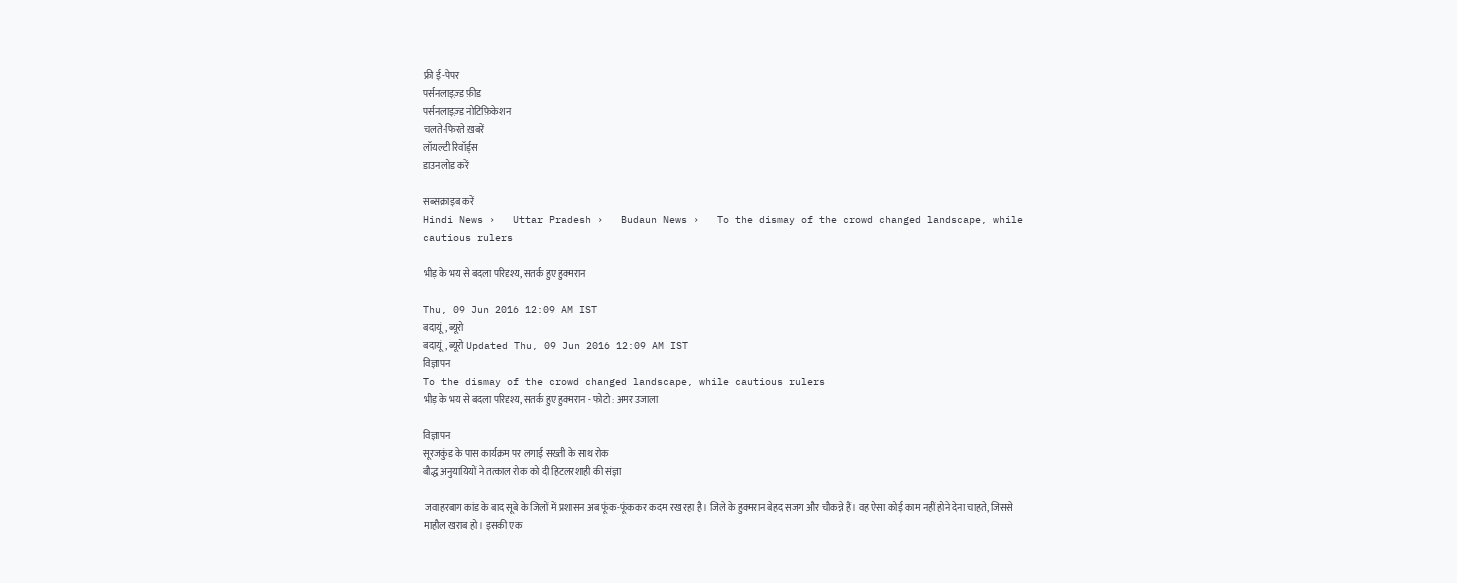फ्री ई-पेपर
पर्सनलाइज़्ड फ़ीड
पर्सनलाइज़्ड नोटिफ़िकेशन
चलते-फिरते ख़बरें
लॉयल्टी रिवॉर्ड्स
डाउनलोड करें

सब्सक्राइब करें
Hindi News ›   Uttar Pradesh ›   Budaun News ›   To the dismay of the crowd changed landscape, while cautious rulers

भीड़ के भय से बदला परिदृश्य, सतर्क हुए हुक्मरान

Thu, 09 Jun 2016 12:09 AM IST
बदायूं, ब्यूरो
बदायूं, ब्यूरो Updated Thu, 09 Jun 2016 12:09 AM IST
विज्ञापन
To the dismay of the crowd changed landscape, while cautious rulers
भीड़ के भय से बदला परिदृश्य, सतर्क हुए हुक्मरान - फोटो : अमर उजाला

विज्ञापन
सूरजकुंड के पास कार्यक्रम पर लगाई सख्ती के साथ रोक
बौद्ध अनुयायियों ने तत्काल रोक को दी हिटलरशाही की संज्ञा

 जवाहरबाग कांड के बाद सूबे के जिलों में प्रशासन अब फूंक-फूंककर कदम रख रहा है। जिले के हुक्मरान बेहद सजग और चौकन्ने हैं। वह ऐसा कोई काम नहीं होने देना चाहते, जिससे माहौल खराब हो। इसकी एक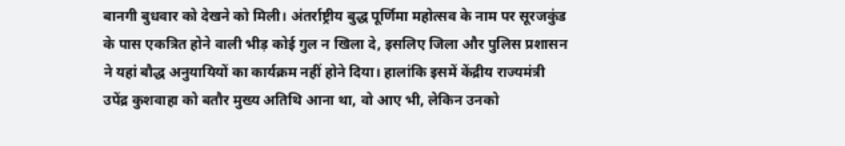बानगी बुधवार को देखने को मिली। अंतर्राष्ट्रीय बुद्ध पूर्णिमा महोत्सव के नाम पर सूरजकुंड के पास एकत्रित होने वाली भीड़ कोई गुल न खिला दे, इसलिए जिला और पुलिस प्रशासन ने यहां बौद्ध अनुयायियों का कार्यक्रम नहीं होने दिया। हालांकि इसमें केंद्रीय राज्यमंत्री उपेंद्र कुशवाहा को बतौर मुख्य अतिथि आना था, वो आए भी, लेकिन उनको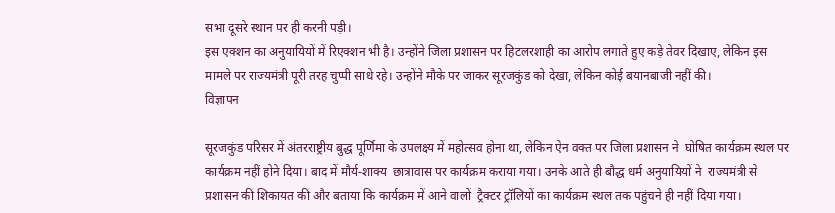सभा दूसरे स्थान पर ही करनी पड़ी।
इस एक्शन का अनुयायियों में रिएक्शन भी है। उन्होंने जिला प्रशासन पर हिटलरशाही का आरोप लगाते हुए कड़े तेवर दिखाए, लेकिन इस मामले पर राज्यमंत्री पूरी तरह चुप्पी साधे रहे। उन्होंने मौके पर जाकर सूरजकुंड को देखा, लेकिन कोई बयानबाजी नहीं की।
विज्ञापन

सूरजकुंड परिसर में अंतरराष्ट्रीय बुद्ध पूर्णिमा के उपलक्ष्य में महोत्सव होना था, लेकिन ऐन वक्त पर जिला प्रशासन ने  घोषित कार्यक्रम स्थल पर कार्यक्रम नहीं होने दिया। बाद में मौर्य-शाक्य  छात्रावास पर कार्यक्रम कराया गया। उनके आते ही बौद्ध धर्म अनुयायियों ने  राज्यमंत्री से प्रशासन की शिकायत की और बताया कि कार्यक्रम में आने वालों  ट्रैक्टर ट्रॉलियों का कार्यक्रम स्थल तक पहुंचने ही नहीं दिया गया।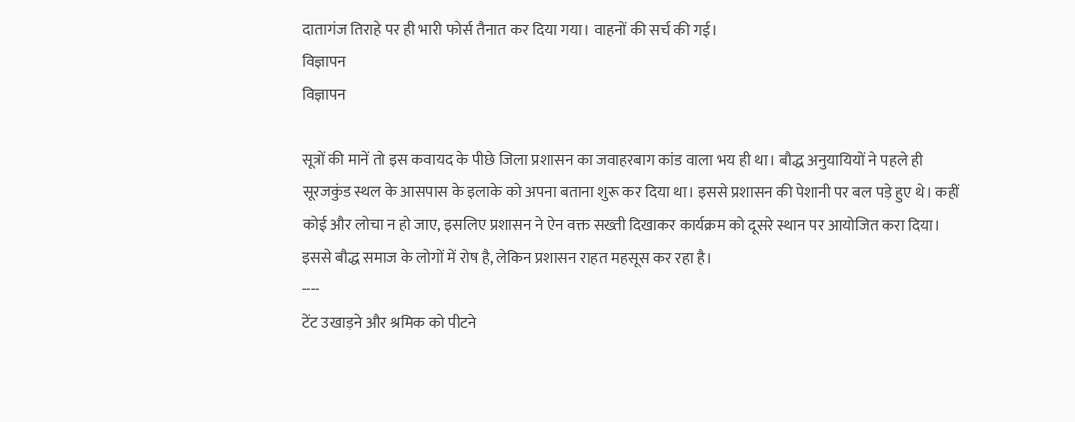दातागंज तिराहे पर ही भारी फोर्स तैनात कर दिया गया। वाहनों की सर्च की गई।
विज्ञापन
विज्ञापन

सूत्रों की मानें तो इस कवायद के पीछे जिला प्रशासन का जवाहरबाग कांड वाला भय ही था। बौद्ध अनुयायियों ने पहले ही सूरजकुंड स्थल के आसपास के इलाके को अपना बताना शुरू कर दिया था। इससे प्रशासन की पेशानी पर बल पड़े हुए थे। कहीं कोई और लोचा न हो जाए, इसलिए प्रशासन ने ऐन वक्त सख्ती दिखाकर कार्यक्रम को दूसरे स्थान पर आयोजित करा दिया। इससे बौद्ध समाज के लोगों में रोष है, लेकिन प्रशासन राहत महसूस कर रहा है।
----
टेंट उखाड़ने और श्रमिक को पीटने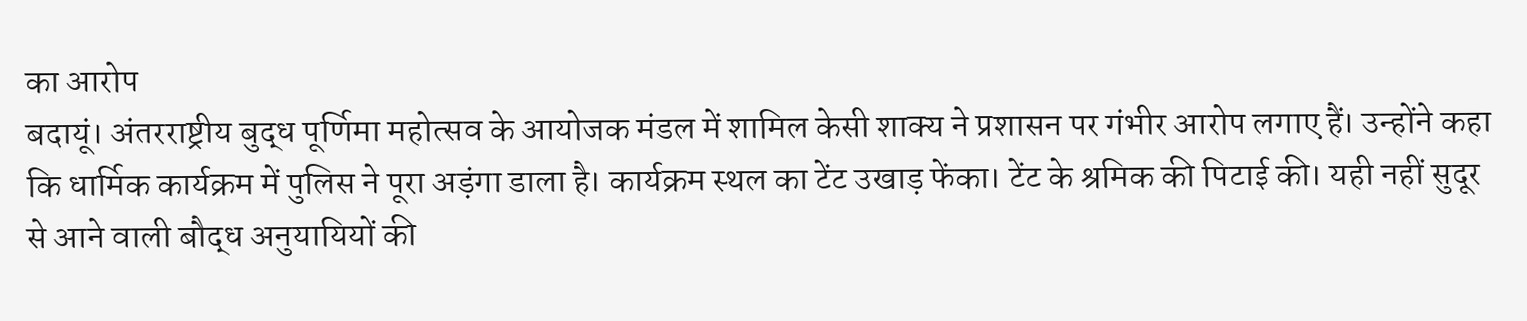का आरोप
बदायूं। अंतरराष्ट्रीय बुद्ध पूर्णिमा महोत्सव के आयोजक मंडल में शामिल केसी शाक्य ने प्रशासन पर गंभीर आरोप लगाए हैं। उन्होंने कहा कि धार्मिक कार्यक्रम में पुलिस ने पूरा अड़ंगा डाला है। कार्यक्रम स्थल का टेंट उखाड़ फेंका। टेंट के श्रमिक की पिटाई की। यही नहीं सुदूर से आने वाली बौद्ध अनुयायियों की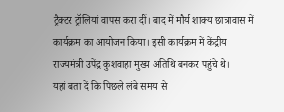ट्रैक्टर ट्रॉलियां वापस करा दीं। बाद में मौर्य शाक्य छात्रावास में कार्यक्रम का आयोजन किया। इसी कार्यक्रम में केंद्रीय राज्यमंत्री उपेंद्र कुशवाहा मुख्य अतिथि बनकर पहुंचे थे।
यहां बता दें कि पिछले लंबे समय से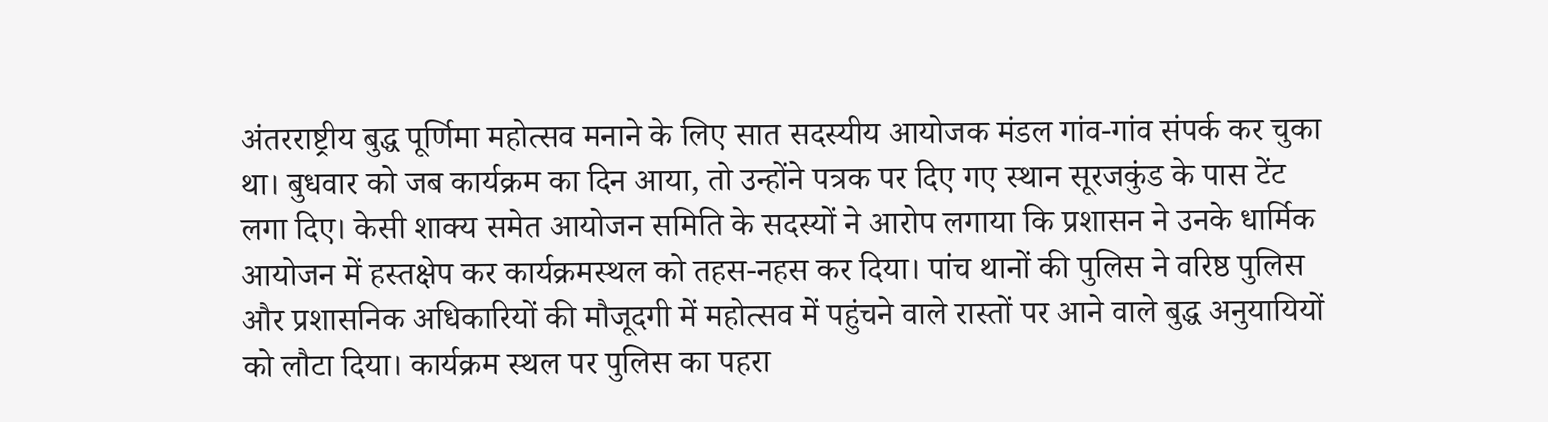अंतरराष्ट्रीय बुद्ध पूर्णिमा महोत्सव मनाने के लिए सात सदस्यीय आयोजक मंडल गांव-गांव संपर्क कर चुका था। बुधवार को जब कार्यक्रम का दिन आया, तो उन्होंने पत्रक पर दिए गए स्थान सूरजकुंड के पास टेंट लगा दिए। केसी शाक्य समेत आयोजन समिति के सदस्यों ने आरोप लगाया कि प्रशासन ने उनके धार्मिक आयोजन में हस्तक्षेप कर कार्यक्रमस्थल को तहस-नहस कर दिया। पांच थानों की पुलिस ने वरिष्ठ पुलिस और प्रशासनिक अधिकारियों की मौजूदगी में महोत्सव में पहुंचने वाले रास्तों पर आने वाले बुद्ध अनुयायियों को लौटा दिया। कार्यक्रम स्थल पर पुलिस का पहरा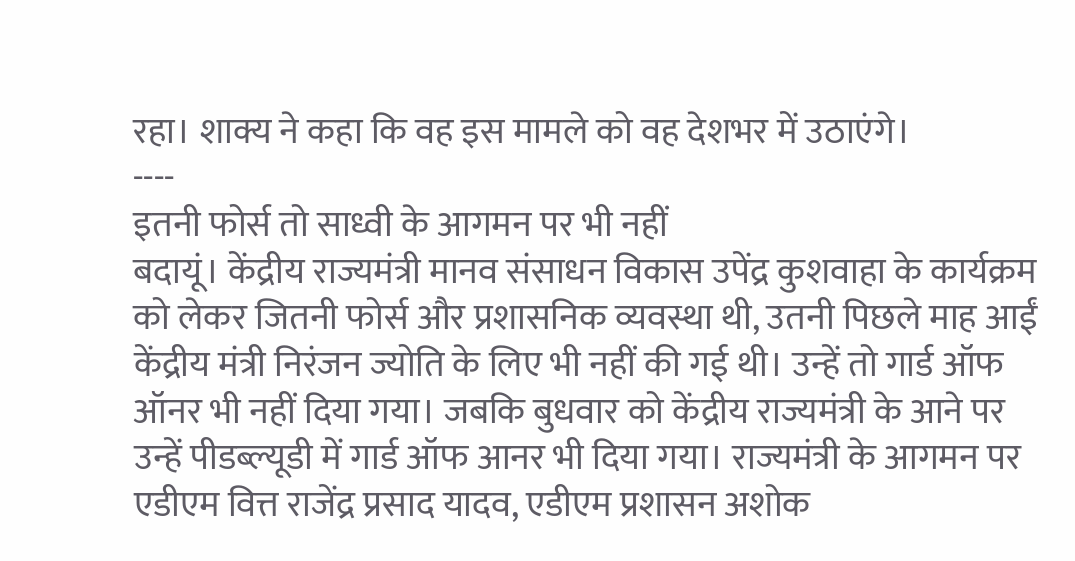रहा। शाक्य ने कहा कि वह इस मामले को वह देशभर में उठाएंगे।
----
इतनी फोर्स तो साध्वी के आगमन पर भी नहीं
बदायूं। केंद्रीय राज्यमंत्री मानव संसाधन विकास उपेंद्र कुशवाहा के कार्यक्रम को लेकर जितनी फोर्स और प्रशासनिक व्यवस्था थी, उतनी पिछले माह आईं केंद्रीय मंत्री निरंजन ज्योति के लिए भी नहीं की गई थी। उन्हें तो गार्ड ऑफ ऑनर भी नहीं दिया गया। जबकि बुधवार को केंद्रीय राज्यमंत्री के आने पर उन्हें पीडब्ल्यूडी में गार्ड ऑफ आनर भी दिया गया। राज्यमंत्री के आगमन पर एडीएम वित्त राजेंद्र प्रसाद यादव, एडीएम प्रशासन अशोक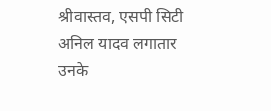श्रीवास्तव, एसपी सिटी अनिल यादव लगातार उनके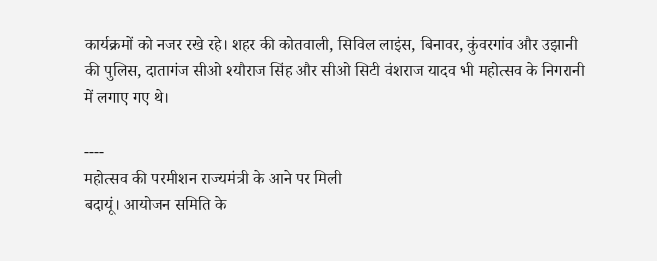कार्यक्रमों को नजर रखे रहे। शहर की कोतवाली, सिविल लाइंस, बिनावर, कुंवरगांव और उझानी की पुलिस, दातागंज सीओ श्यौराज सिंह और सीओ सिटी वंशराज यादव भी महोत्सव के निगरानी में लगाए गए थे।

----
महोत्सव की परमीशन राज्यमंत्री के आने पर मिली
बदायूं। आयोजन समिति के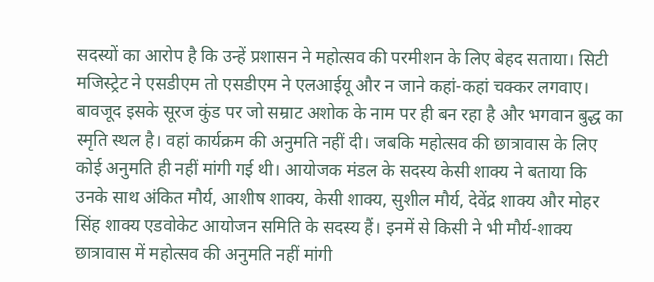सदस्यों का आरोप है कि उन्हें प्रशासन ने महोत्सव की परमीशन के लिए बेहद सताया। सिटी मजिस्ट्रेट ने एसडीएम तो एसडीएम ने एलआईयू और न जाने कहां-कहां चक्कर लगवाए। बावजूद इसके सूरज कुंड पर जो सम्राट अशोक के नाम पर ही बन रहा है और भगवान बुद्ध का स्मृति स्थल है। वहां कार्यक्रम की अनुमति नहीं दी। जबकि महोत्सव की छात्रावास के लिए कोई अनुमति ही नहीं मांगी गई थी। आयोजक मंडल के सदस्य केसी शाक्य ने बताया कि उनके साथ अंकित मौर्य, आशीष शाक्य, केसी शाक्य, सुशील मौर्य, देवेंद्र शाक्य और मोहर सिंह शाक्य एडवोकेट आयोजन समिति के सदस्य हैं। इनमें से किसी ने भी मौर्य-शाक्य छात्रावास में महोत्सव की अनुमति नहीं मांगी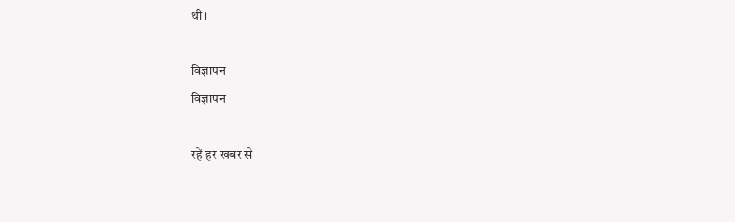थी।

विज्ञापन
विज्ञापन

रहें हर खबर से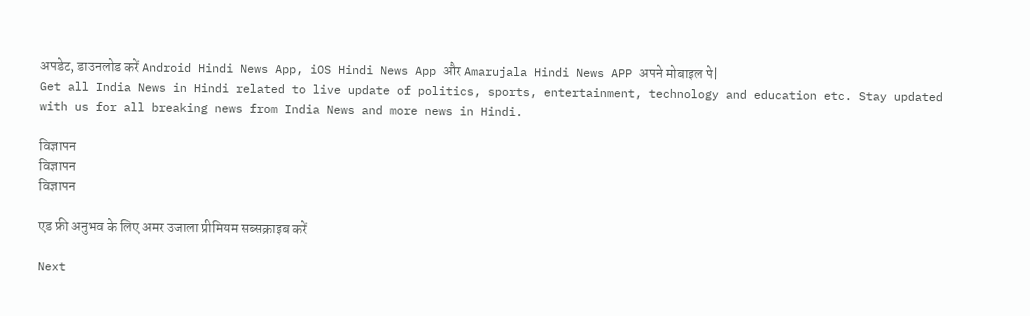अपडेट, डाउनलोड करें Android Hindi News App, iOS Hindi News App और Amarujala Hindi News APP अपने मोबाइल पे|
Get all India News in Hindi related to live update of politics, sports, entertainment, technology and education etc. Stay updated with us for all breaking news from India News and more news in Hindi.

विज्ञापन
विज्ञापन
विज्ञापन

एड फ्री अनुभव के लिए अमर उजाला प्रीमियम सब्सक्राइब करें

Next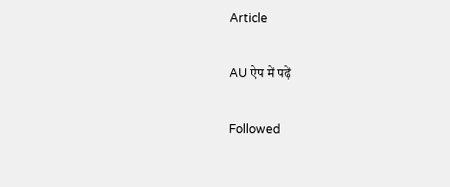Article

AU ऐप में पढ़ें

Followed